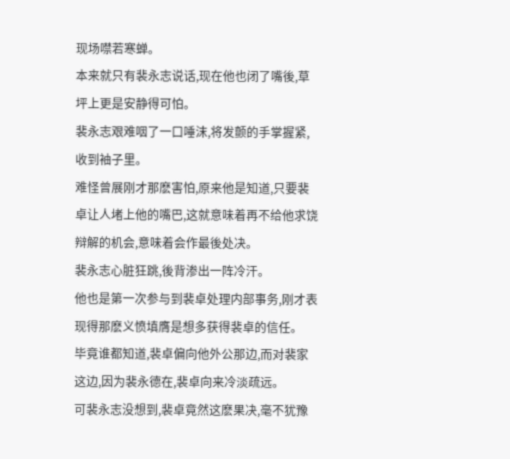现场噤若寒蝉。
本来就只有裴永志说话,现在他也闭了嘴後,草坪上更是安静得可怕。
裴永志艰难咽了一口唾沫,将发颤的手掌握紧,收到袖子里。
难怪曾展刚才那麽害怕,原来他是知道,只要裴卓让人堵上他的嘴巴,这就意味着再不给他求饶辩解的机会,意味着会作最後处决。
裴永志心脏狂跳,後背渗出一阵冷汗。
他也是第一次参与到裴卓处理内部事务,刚才表现得那麽义愤填膺是想多获得裴卓的信任。
毕竟谁都知道,裴卓偏向他外公那边,而对裴家这边,因为裴永德在,裴卓向来冷淡疏远。
可裴永志没想到,裴卓竟然这麽果决,毫不犹豫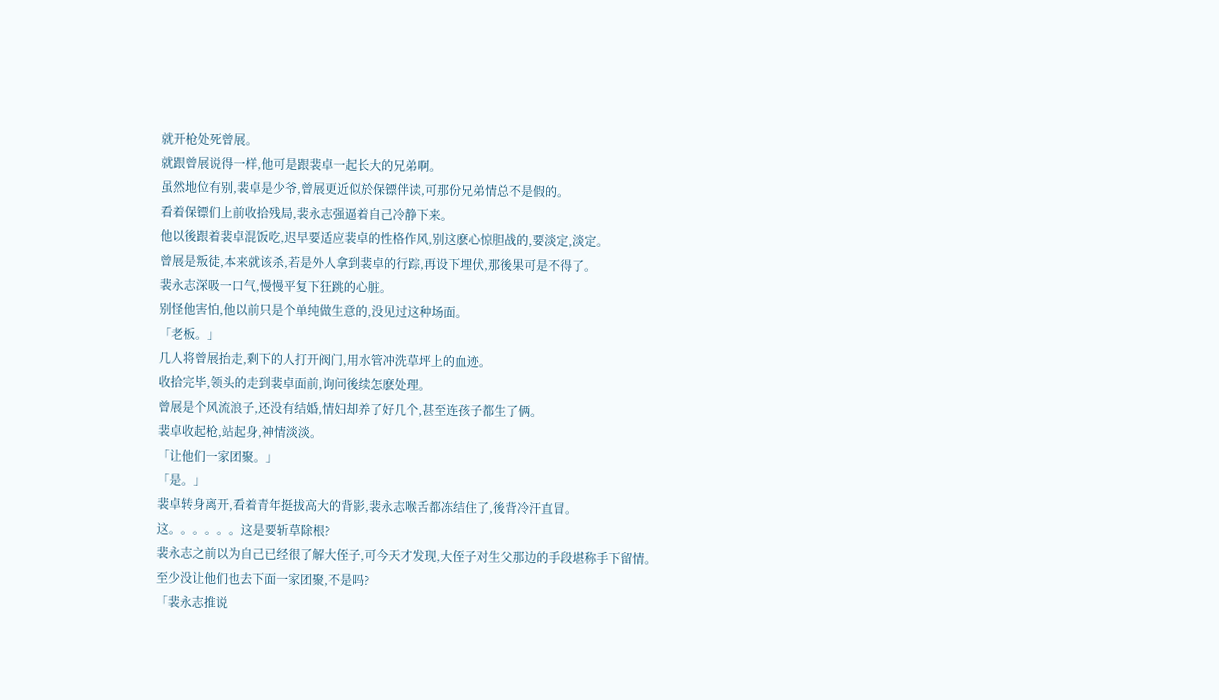就开枪处死曾展。
就跟曾展说得一样,他可是跟裴卓一起长大的兄弟啊。
虽然地位有别,裴卓是少爷,曾展更近似於保镖伴读,可那份兄弟情总不是假的。
看着保镖们上前收拾残局,裴永志强逼着自己冷静下来。
他以後跟着裴卓混饭吃,迟早要适应裴卓的性格作风,别这麽心惊胆战的,要淡定,淡定。
曾展是叛徒,本来就该杀,若是外人拿到裴卓的行踪,再设下埋伏,那後果可是不得了。
裴永志深吸一口气,慢慢平复下狂跳的心脏。
别怪他害怕,他以前只是个单纯做生意的,没见过这种场面。
「老板。」
几人将曾展抬走,剩下的人打开阀门,用水管冲洗草坪上的血迹。
收拾完毕,领头的走到裴卓面前,询问後续怎麽处理。
曾展是个风流浪子,还没有结婚,情妇却养了好几个,甚至连孩子都生了俩。
裴卓收起枪,站起身,神情淡淡。
「让他们一家团聚。」
「是。」
裴卓转身离开,看着青年挺拔高大的背影,裴永志喉舌都冻结住了,後背冷汗直冒。
这。。。。。。这是要斩草除根?
裴永志之前以为自己已经很了解大侄子,可今天才发现,大侄子对生父那边的手段堪称手下留情。
至少没让他们也去下面一家团聚,不是吗?
「裴永志推说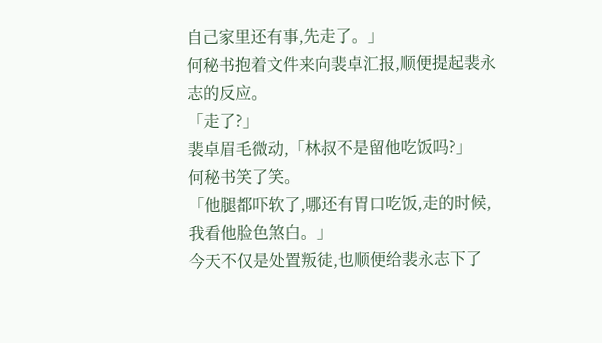自己家里还有事,先走了。」
何秘书抱着文件来向裴卓汇报,顺便提起裴永志的反应。
「走了?」
裴卓眉毛微动,「林叔不是留他吃饭吗?」
何秘书笑了笑。
「他腿都吓软了,哪还有胃口吃饭,走的时候,我看他脸色煞白。」
今天不仅是处置叛徒,也顺便给裴永志下了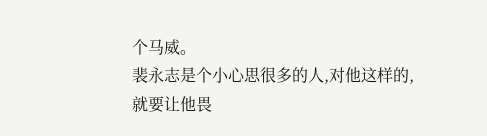个马威。
裴永志是个小心思很多的人,对他这样的,就要让他畏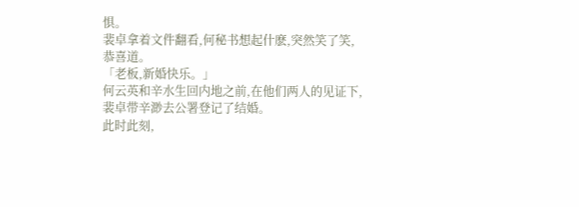惧。
裴卓拿着文件翻看,何秘书想起什麽,突然笑了笑,恭喜道。
「老板,新婚快乐。」
何云英和辛水生回内地之前,在他们两人的见证下,裴卓带辛渺去公署登记了结婚。
此时此刻,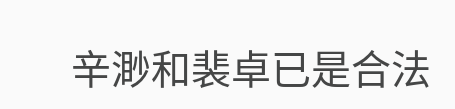辛渺和裴卓已是合法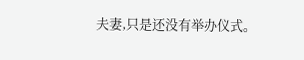夫妻,只是还没有举办仪式。